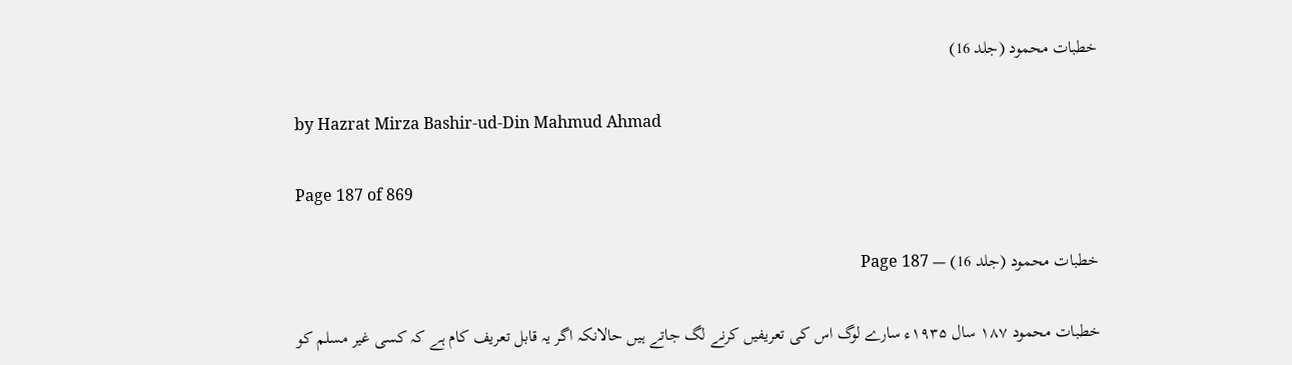خطبات محمود (جلد 16)

by Hazrat Mirza Bashir-ud-Din Mahmud Ahmad

Page 187 of 869

خطبات محمود (جلد 16) — Page 187

خطبات محمود ۱۸۷ سال ۱۹۳۵ء سارے لوگ اس کی تعریفیں کرنے لگ جاتے ہیں حالانکہ اگر یہ قابل تعریف کام ہے کہ کسی غیر مسلم کو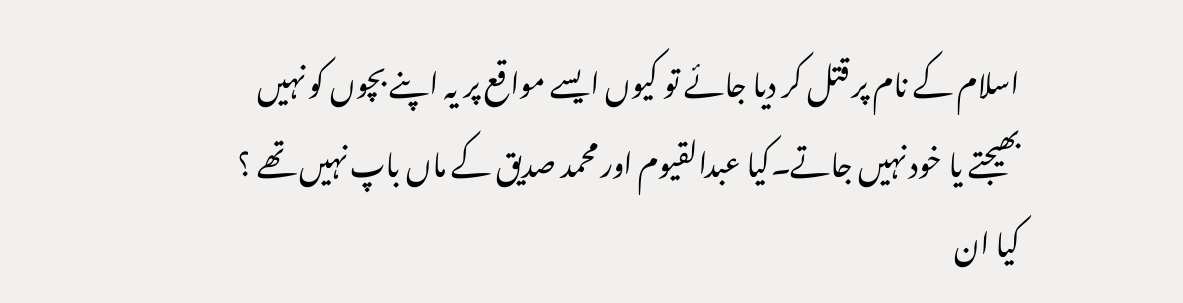اسلام کے نام پر قتل کر دیا جائے تو کیوں ایسے مواقع پر یہ اپنے بچوں کو نہیں بھیجتے یا خود نہیں جاتے۔کیا عبدالقیوم اور محمد صدیق کے ماں باپ نہیں تھے ؟ کیا ان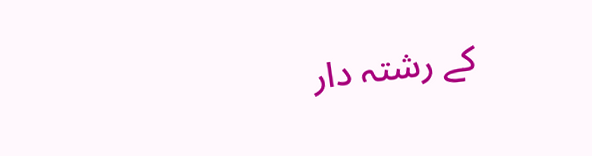کے رشتہ دار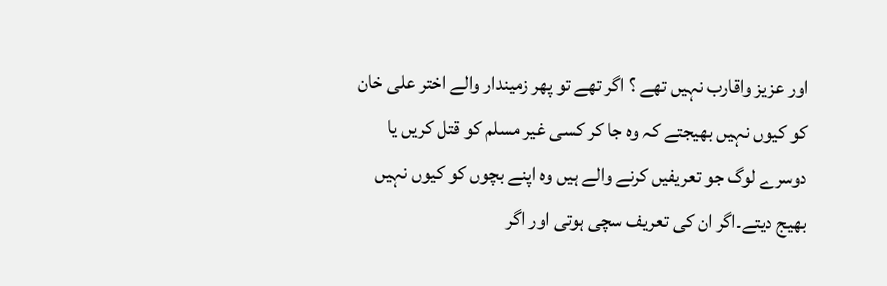اور عزیز واقارب نہیں تھے ؟ اگر تھے تو پھر زمیندار والے اختر علی خان کو کیوں نہیں بھیجتے کہ وہ جا کر کسی غیر مسلم کو قتل کریں یا دوسرے لوگ جو تعریفیں کرنے والے ہیں وہ اپنے بچوں کو کیوں نہیں بھیج دیتے۔اگر ان کی تعریف سچی ہوتی اور اگر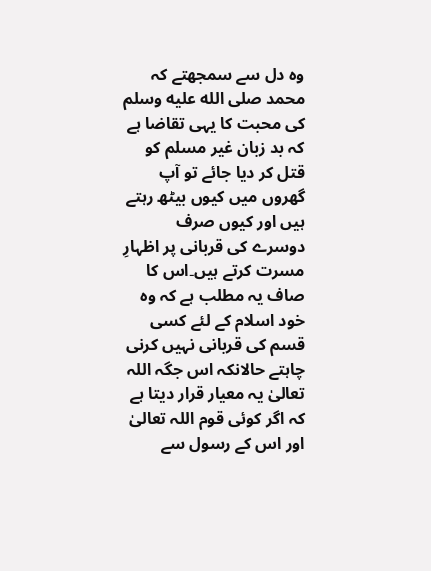وہ دل سے سمجھتے کہ محمد صلى الله عليه وسلم کی محبت کا یہی تقاضا ہے کہ بد زبان غیر مسلم کو قتل کر دیا جائے تو آپ گھروں میں کیوں بیٹھ رہتے ہیں اور کیوں صرف دوسرے کی قربانی پر اظہارِ مسرت کرتے ہیں۔اس کا صاف یہ مطلب ہے کہ وہ خود اسلام کے لئے کسی قسم کی قربانی نہیں کرنی چاہتے حالانکہ اس جگہ اللہ تعالیٰ یہ معیار قرار دیتا ہے کہ اگر کوئی قوم اللہ تعالیٰ اور اس کے رسول سے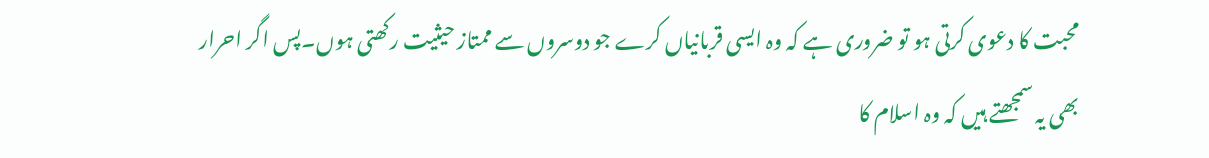محبت کا دعوی کرتی ہو تو ضروری ہے کہ وہ ایسی قربانیاں کرے جو دوسروں سے ممتاز حیثیت رکھتی ہوں۔پس اگر احرار بھی یہ سمجھتے ہیں کہ وہ اسلام کا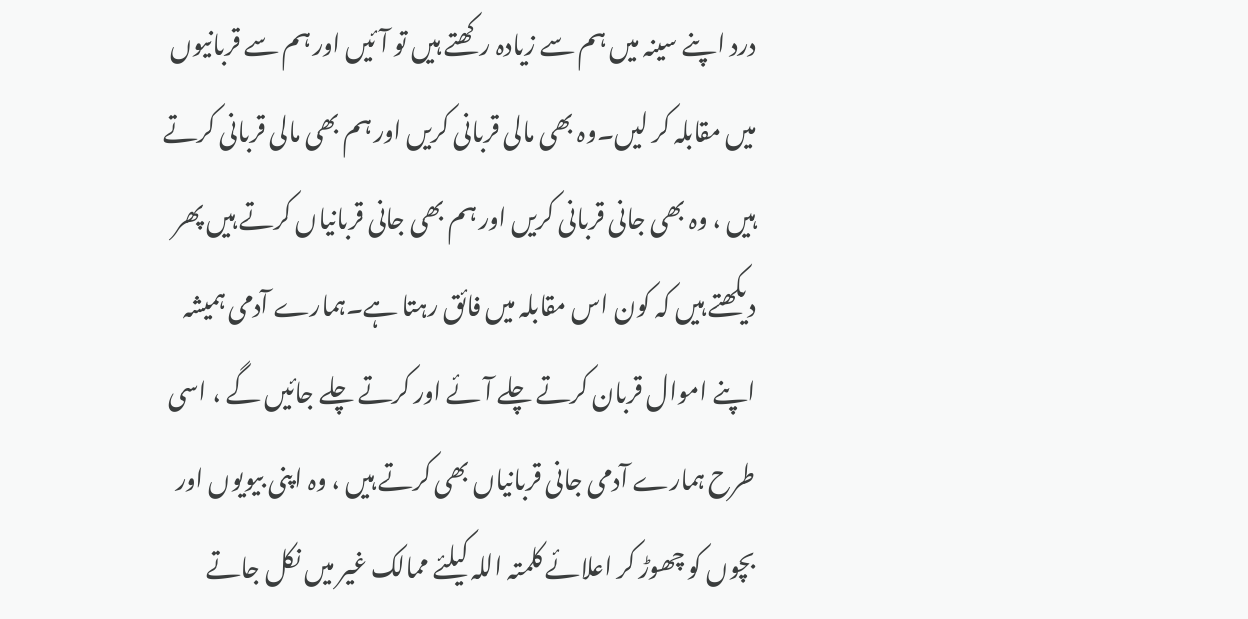درد اپنے سینہ میں ہم سے زیادہ رکھتے ہیں تو آئیں اور ہم سے قربانیوں میں مقابلہ کر لیں۔وہ بھی مالی قربانی کریں اور ہم بھی مالی قربانی کرتے ہیں ، وہ بھی جانی قربانی کریں اور ہم بھی جانی قربانیاں کرتے ہیں پھر دیکھتے ہیں کہ کون اس مقابلہ میں فائق رہتا ہے۔ہمارے آدمی ہمیشہ اپنے اموال قربان کرتے چلے آئے اور کرتے چلے جائیں گے ، اسی طرح ہمارے آدمی جانی قربانیاں بھی کرتے ہیں ، وہ اپنی بیویوں اور بچوں کو چھوڑ کر اعلائے کلمتہ اللہ کیلئے ممالک غیر میں نکل جاتے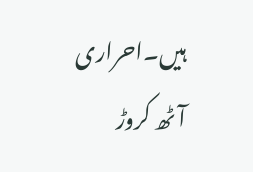ہیں۔احراری آٹھ کروڑ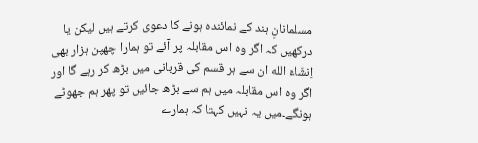مسلمانانِ ہند کے نمائندہ ہونے کا دعوی کرتے ہیں لیکن یا درکھیں کہ اگر وہ اس مقابلہ پر آئے تو ہمارا چھپن ہزار بھی اِنشَاءَ الله ان سے ہر قسم کی قربانی میں بڑھ کر رہے گا اور اگر وہ اس مقابلہ میں ہم سے بڑھ جائیں تو پھر ہم جھوٹے ہونگے۔میں یہ نہیں کہتا کہ ہمارے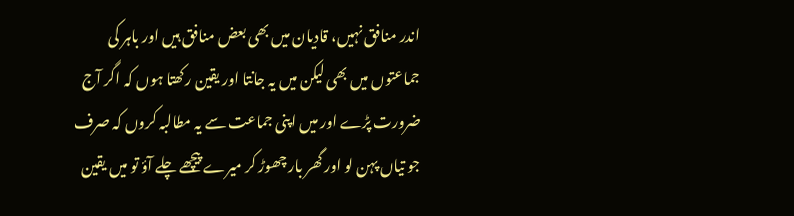اندر منافق نہیں، قادیان میں بھی بعض منافق ہیں اور باہر کی جماعتوں میں بھی لیکن میں یہ جانتا اور یقین رکھتا ہوں کہ اگر آج ضرورت پڑے اور میں اپنی جماعت سے یہ مطالبہ کروں کہ صرف جو تیاں پہن لو اور گھر بار چھوڑ کر میرے پیچھے چلے آؤ تو میں یقین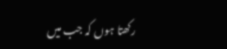رکھتا ہوں کہ جب میں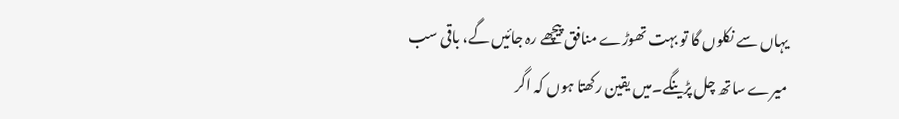یہاں سے نکلوں گا تو بہت تھوڑے منافق پیچھے رہ جائیں گے، باقی سب میرے ساتھ چل پڑینگے۔میں یقین رکھتا ہوں کہ اگر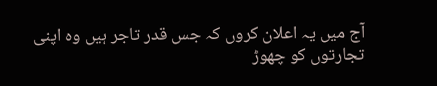آج میں یہ اعلان کروں کہ جس قدر تاجر ہیں وہ اپنی تجارتوں کو چھوڑ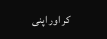کر اور اپنی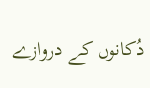دُکانوں کے دروازے